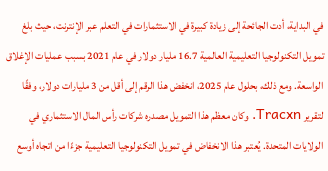في البداية، أدت الجائحة إلى زيادة كبيرة في الاستثمارات في التعلم عبر الإنترنت، حيث بلغ تمويل التكنولوجيا التعليمية العالمية 16.7 مليار دولار في عام 2021 بسبب عمليات الإغلاق الواسعة. ومع ذلك، بحلول عام 2025، انخفض هذا الرقم إلى أقل من 3 مليارات دولار، وفقًا لتقرير Tracxn. وكان معظم هذا التمويل مصدره شركات رأس المال الاستثماري في الولايات المتحدة. يُعتبر هذا الانخفاض في تمويل التكنولوجيا التعليمية جزءًا من اتجاه أوسع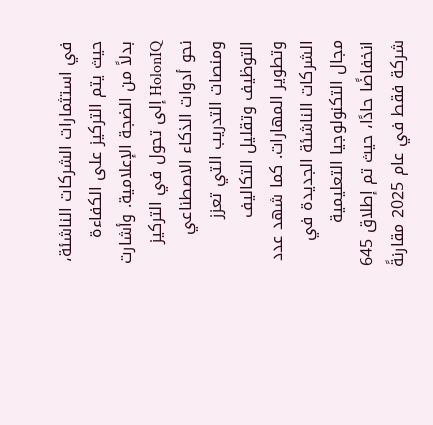في استثمارات الشركات الناشئة، حيث يتم التركيز على الكفاءة بدلاً من الضجة الإعلامية. وأشارت HolonIQ إلى تحول في التركيز نحو أدوات الذكاء الاصطناعي ومنصات التدريب التي تعزز التوظيف وتقليل التكاليف وتطوير المهارات. كما شهد عدد الشركات الناشئة الجديدة في مجال التكنولوجيا التعليمية انخفاضًا حادًا، حيث تم إطلاق 645 شركة فقط في عام 2025 مقارنةً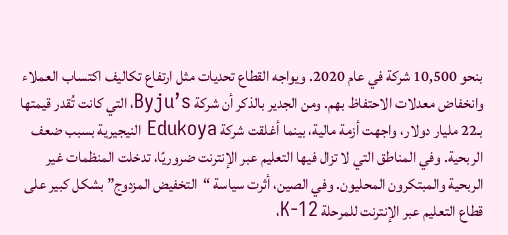بنحو 10,500 شركة في عام 2020. ويواجه القطاع تحديات مثل ارتفاع تكاليف اكتساب العملاء وانخفاض معدلات الاحتفاظ بهم. ومن الجدير بالذكر أن شركة Byju’s، التي كانت تُقدر قيمتها بـ22 مليار دولار، واجهت أزمة مالية، بينما أغلقت شركة Edukoya النيجيرية بسبب ضعف الربحية. وفي المناطق التي لا تزال فيها التعليم عبر الإنترنت ضروريًا، تدخلت المنظمات غير الربحية والمبتكرون المحليون. وفي الصين، أثرت سياسة “التخفيض المزدوج” بشكل كبير على قطاع التعليم عبر الإنترنت للمرحلة K-12،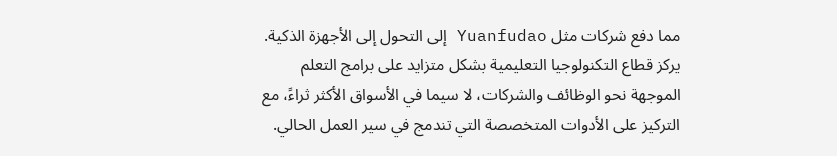مما دفع شركات مثل Yuanfudao إلى التحول إلى الأجهزة الذكية. يركز قطاع التكنولوجيا التعليمية بشكل متزايد على برامج التعلم الموجهة نحو الوظائف والشركات، لا سيما في الأسواق الأكثر ثراءً، مع التركيز على الأدوات المتخصصة التي تندمج في سير العمل الحالي.